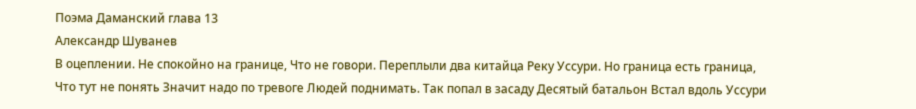Поэма Даманский глава 13
Александр Шуванев
В оцеплении. Не спокойно на границе, Что не говори. Переплыли два китайца Реку Уссури. Но граница есть граница, Что тут не понять Значит надо по тревоге Людей поднимать. Так попал в засаду Десятый батальон Встал вдоль Уссури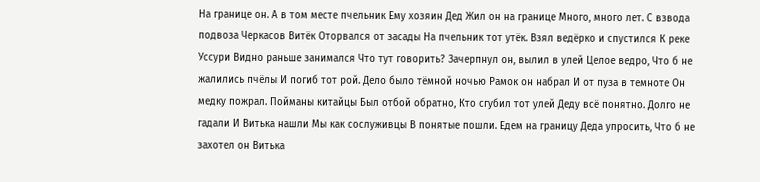На границе он. А в том месте пчельник Ему хозяин Дед Жил он на границе Много, много лет. С взвода подвоза Черкасов Витёк Оторвался от засады На пчельник тот утёк. Взял ведёрко и спустился К реке Уссури Видно раньше занимался Что тут говорить? Зачерпнул он, вылил в улей Целое ведро, Что б не жалились пчёлы И погиб тот рой. Дело было тёмной ночью Рамок он набрал И от пуза в темноте Он медку пожрал. Пойманы китайцы Был отбой обратно, Кто сгубил тот улей Деду всё понятно. Долго не гадали И Витька нашли Мы как сослуживцы В понятые пошли. Едем на границу Деда упросить, Что б не захотел он Витька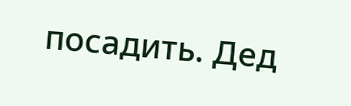посадить. Дед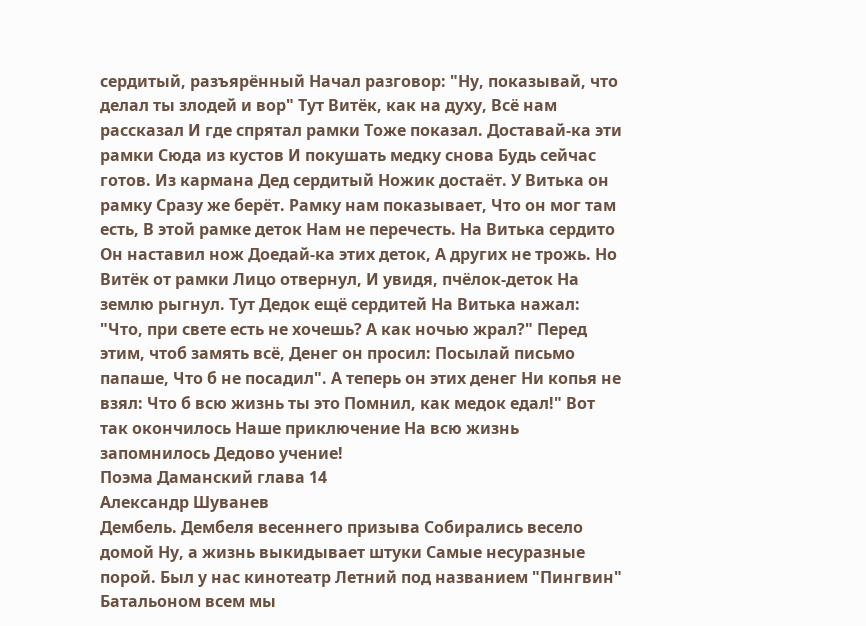сердитый, разъярённый Начал разговор: "Ну, показывай, что делал ты злодей и вор" Тут Витёк, как на духу, Всё нам рассказал И где спрятал рамки Тоже показал. Доставай-ка эти рамки Сюда из кустов И покушать медку снова Будь сейчас готов. Из кармана Дед сердитый Ножик достаёт. У Витька он рамку Сразу же берёт. Рамку нам показывает, Что он мог там есть, В этой рамке деток Нам не перечесть. На Витька сердито Он наставил нож Доедай-ка этих деток, А других не трожь. Но Витёк от рамки Лицо отвернул, И увидя, пчёлок-деток На землю рыгнул. Тут Дедок ещё сердитей На Витька нажал: "Что, при свете есть не хочешь? А как ночью жрал?" Перед этим, чтоб замять всё, Денег он просил: Посылай письмо папаше, Что б не посадил". А теперь он этих денег Ни копья не взял: Что б всю жизнь ты это Помнил, как медок едал!" Вот так окончилось Наше приключение На всю жизнь запомнилось Дедово учение!
Поэма Даманский глава 14
Александр Шуванев
Дембель. Дембеля весеннего призыва Собирались весело домой Ну, а жизнь выкидывает штуки Самые несуразные порой. Был у нас кинотеатр Летний под названием "Пингвин" Батальоном всем мы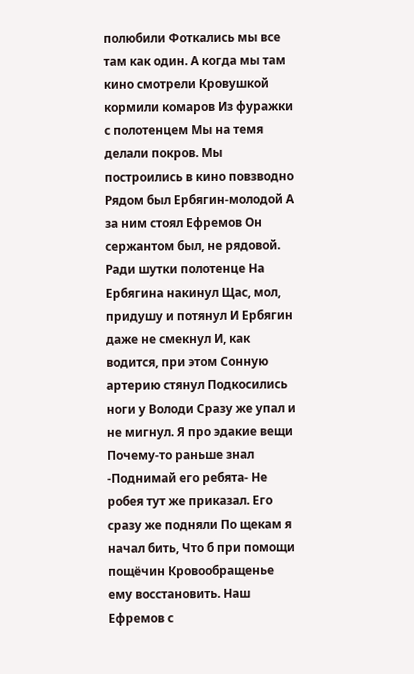полюбили Фоткались мы все там как один. А когда мы там кино смотрели Кровушкой кормили комаров Из фуражки с полотенцем Мы на темя делали покров. Мы построились в кино повзводно Рядом был Ербягин-молодой А за ним стоял Ефремов Он сержантом был, не рядовой. Ради шутки полотенце На Ербягина накинул Щас, мол, придушу и потянул И Ербягин даже не смекнул И, как водится, при этом Сонную артерию стянул Подкосились ноги у Володи Сразу же упал и не мигнул. Я про эдакие вещи Почему-то раньше знал -Поднимай его ребята- Не робея тут же приказал. Его сразу же подняли По щекам я начал бить, Что б при помощи пощёчин Кровообращенье ему восстановить. Наш Ефремов с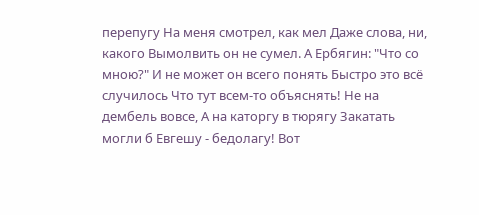перепугу На меня смотрел, как мел Даже слова, ни, какого Вымолвить он не сумел. А Ербягин: "Что со мною?" И не может он всего понять Быстро это всё случилось Что тут всем-то объяснять! Не на дембель вовсе, А на каторгу в тюрягу Закатать могли б Евгешу - бедолагу! Вот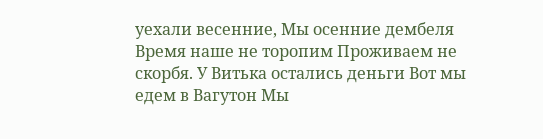уехали весенние, Мы осенние дембеля Время наше не торопим Проживаем не скорбя. У Витька остались деньги Вот мы едем в Вагутон Мы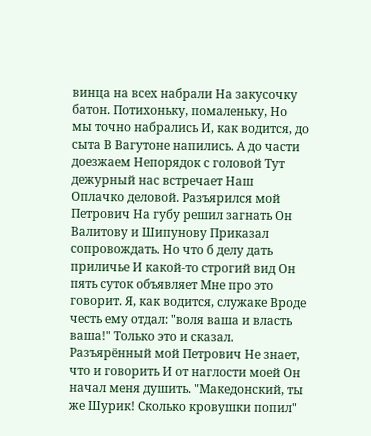винца на всех набрали На закусочку батон. Потихоньку, помаленьку, Но мы точно набрались И, как водится, до сыта В Вагутоне напились. А до части доезжаем Непорядок с головой Тут дежурный нас встречает Наш Оплачко деловой. Разъярился мой Петрович На губу решил загнать Он Валитову и Шипунову Приказал сопровождать. Но что б делу дать приличье И какой-то строгий вид Он пять суток объявляет Мне про это говорит. Я, как водится, служаке Вроде честь ему отдал: "воля ваша и власть ваша!" Только это и сказал. Разъярённый мой Петрович Не знает, что и говорить И от наглости моей Он начал меня душить. "Македонский, ты же Шурик! Сколько кровушки попил"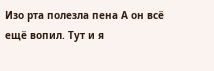Изо рта полезла пена А он всё ещё вопил. Тут и я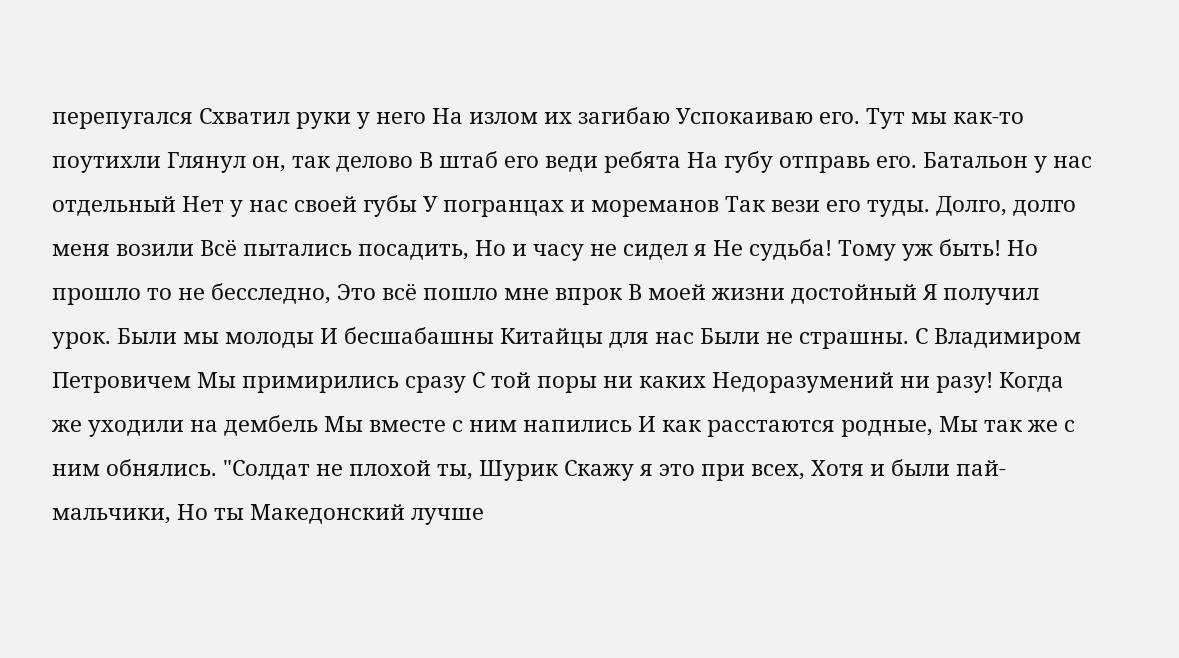перепугался Схватил руки у него На излом их загибаю Успокаиваю его. Тут мы как-то поутихли Глянул он, так делово В штаб его веди ребята На губу отправь его. Батальон у нас отдельный Нет у нас своей губы У погранцах и мореманов Так вези его туды. Долго, долго меня возили Всё пытались посадить, Но и часу не сидел я Не судьба! Тому уж быть! Но прошло то не бесследно, Это всё пошло мне впрок В моей жизни достойный Я получил урок. Были мы молоды И бесшабашны Китайцы для нас Были не страшны. С Владимиром Петровичем Мы примирились сразу С той поры ни каких Недоразумений ни разу! Когда же уходили на дембель Мы вместе с ним напились И как расстаются родные, Мы так же с ним обнялись. "Солдат не плохой ты, Шурик Скажу я это при всех, Хотя и были пай-мальчики, Но ты Македонский лучше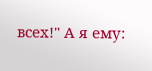всех!" А я ему: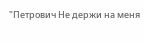"Петрович Не держи на меня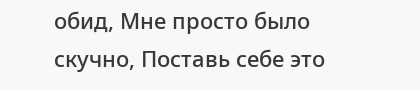обид, Мне просто было скучно, Поставь себе это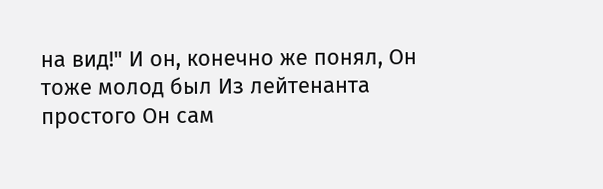на вид!" И он, конечно же понял, Он тоже молод был Из лейтенанта простого Он сам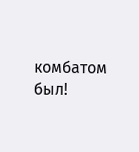комбатом был!